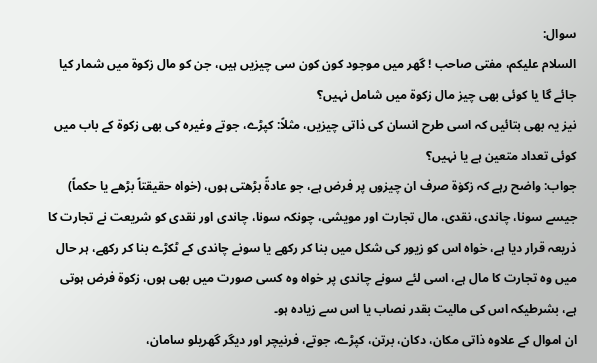سوال:
السلام علیکم، مفتی صاحب ! گھر میں موجود کون کون سی چیزیں ہیں، جن کو مال زکوۃ میں شمار کیا جائے گا یا کوئی بھی چیز مال زکوۃ میں شامل نہیں؟
نیز یہ بھی بتائیں کہ اسی طرح انسان کی ذاتی چیزیں، مثلاً: کپڑے، جوتے وغیرہ کی بھی زکوة کے باب میں کوئی تعداد متعین ہے یا نہیں؟
جواب: واضح رہے کہ زکوٰۃ صرف ان چیزوں پر فرض ہے، جو عادۃً بڑھتی ہوں، (خواہ حقیقتاً بڑھے یا حکماً) جیسے سونا، چاندی، نقدی، مال تجارت اور مویشی، چونکہ سونا، چاندی اور نقدی کو شریعت نے تجارت کا ذریعہ قرار دیا ہے، خواہ اس کو زیور کی شکل میں بنا کر رکھے یا سونے چاندی کے ٹکڑے بنا کر رکھے، ہر حال میں وہ تجارت کا مال ہے، اسی لئے سونے چاندی پر خواہ وہ کسی صورت میں بھی ہوں، زکوۃ فرض ہوتی ہے، بشرطیکہ اس کی مالیت بقدر نصاب یا اس سے زیادہ ہو۔
ان اموال کے علاوہ ذاتی مکان، دکان، برتن، کپڑے، جوتے، فرنیچر اور دیگر گھریلو سامان،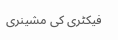فیکٹری کی مشینری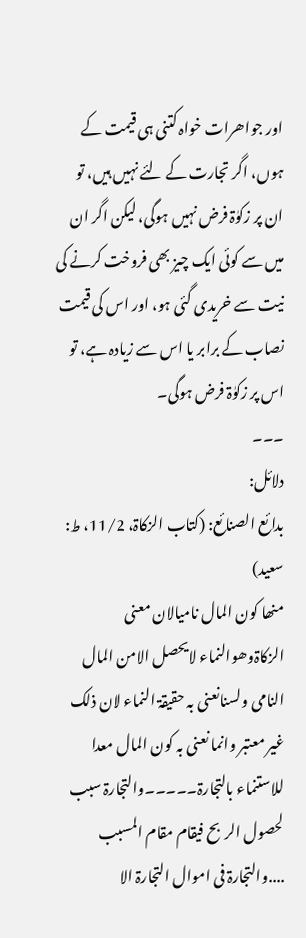اور جواھرات خواہ کتنی ہی قیمت کے ہوں، اگر تجارت کے لئے نہیں ہیں، تو ان پر زکوٰۃ فرض نہیں ہوگی، لیکن اگر ان میں سے کوئی ایک چیز بھی فروخت کرنے کی نیت سے خریدی گئی ہو، اور اس کی قیمت نصاب کے برابر یا اس سے زیادہ ہے، تو اس پر زکوٰۃ فرض ہوگی۔
۔۔۔
دلائل:
بدائع الصنائع: (کتاب الزکاۃ، 11/2، ط: سعید)
منھا کون المال نامیالان معنی الزکاۃوھوالنماء لایحصل الامن المال النامی ولسنانعنی بہ حقیقۃ النماء لان ذلک غیر معتبر وانما نعنی بہ کون المال معدا للاستنماء بالتجارۃ۔۔۔۔۔والتجارۃ سبب لحصول الربح فیقام مقام المسبب ....والتجارۃ فی اموال التجارۃ الا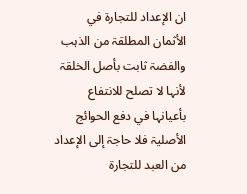ان الإعداد للتجارۃ في الأثمان المطلقۃ من الذہب والفضۃ ثابت بأصل الخلقۃ لأنہا لا تصلح للانتفاع بأعیانہا في دفع الحوائج الأصلیۃ فلا حاجۃ إلی الإعداد من العبد للتجارۃ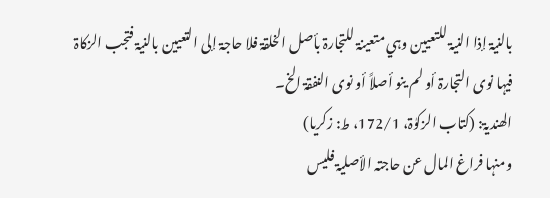بالنیۃ إذا النیۃ للتعیین وہي متعینۃ للتجارۃ بأصل الخلقۃ فلا حاجۃ إلی التعیین بالنیۃ فتجب الزکاۃ فیہا نوی التجارۃ أو لم ینو أصلاً أو نوی النفقۃ الخ۔
الھندیۃ: (کتاب الزکوٰۃ، 172/1، ط: زکریا)
ومنہا فراغ المال عن حاجتہ الأصلیۃ فلیس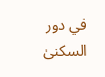في دور السکنیٰ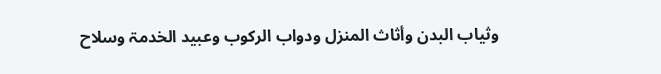وثیاب البدن وأثاث المنزل ودواب الرکوب وعبید الخدمۃ وسلاح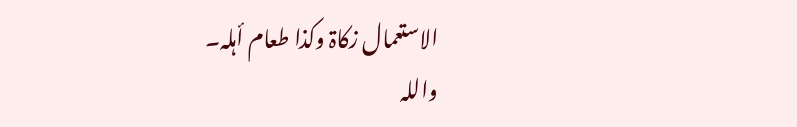الاستعمال زکاۃ وکذا طعام أہلہ۔
واللہ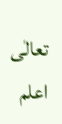تعالٰی اعلم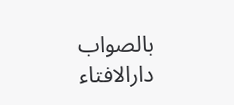بالصواب
دارالافتاء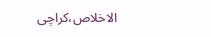الاخلاص،کراچی